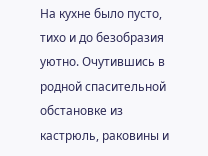На кухне было пусто, тихо и до безобразия уютно. Очутившись в родной спасительной обстановке из кастрюль, раковины и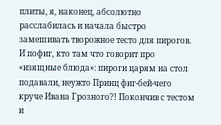плиты, я, наконец, абсолютно расслабилась и начала быстро замешивать творожное тесто для пирогов. И пофиг, кто там что говорит про «изящные блюда»: пироги царям на стол подавали, неужто Принц фиг-бей-чего круче Ивана Грозного?! Покончив с тестом и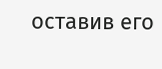оставив его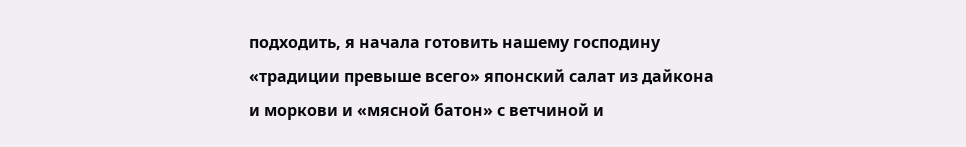подходить, я начала готовить нашему господину «традиции превыше всего» японский салат из дайкона и моркови и «мясной батон» с ветчиной и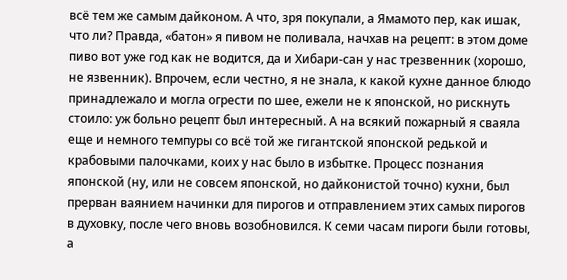всё тем же самым дайконом. А что, зря покупали, а Ямамото пер, как ишак, что ли? Правда, «батон» я пивом не поливала, начхав на рецепт: в этом доме пиво вот уже год как не водится, да и Хибари-сан у нас трезвенник (хорошо, не язвенник). Впрочем, если честно, я не знала, к какой кухне данное блюдо принадлежало и могла огрести по шее, ежели не к японской, но рискнуть стоило: уж больно рецепт был интересный. А на всякий пожарный я сваяла еще и немного темпуры со всё той же гигантской японской редькой и крабовыми палочками, коих у нас было в избытке. Процесс познания японской (ну, или не совсем японской, но дайконистой точно) кухни, был прерван ваянием начинки для пирогов и отправлением этих самых пирогов в духовку, после чего вновь возобновился. К семи часам пироги были готовы, а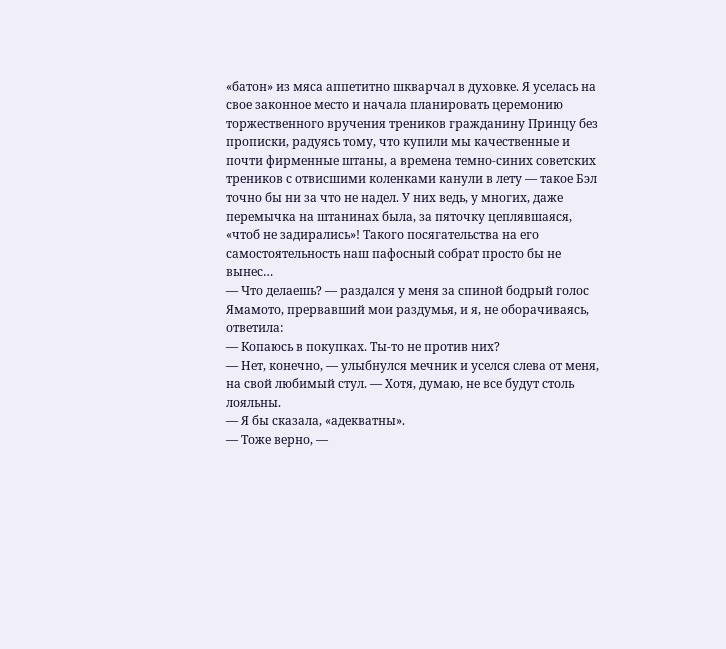«батон» из мяса аппетитно шкварчал в духовке. Я уселась на свое законное место и начала планировать церемонию торжественного вручения треников гражданину Принцу без прописки, радуясь тому, что купили мы качественные и почти фирменные штаны, а времена темно-синих советских треников с отвисшими коленками канули в лету — такое Бэл точно бы ни за что не надел. У них ведь, у многих, даже перемычка на штанинах была, за пяточку цеплявшаяся, «чтоб не задирались»! Такого посягательства на его самостоятельность наш пафосный собрат просто бы не вынес…
— Что делаешь? — раздался у меня за спиной бодрый голос Ямамото, прервавший мои раздумья, и я, не оборачиваясь, ответила:
— Копаюсь в покупках. Ты-то не против них?
— Нет, конечно, — улыбнулся мечник и уселся слева от меня, на свой любимый стул. — Хотя, думаю, не все будут столь лояльны.
— Я бы сказала, «адекватны».
— Тоже верно, —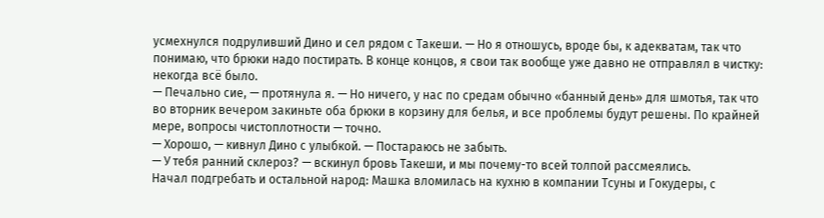усмехнулся подруливший Дино и сел рядом с Такеши. — Но я отношусь, вроде бы, к адекватам, так что понимаю, что брюки надо постирать. В конце концов, я свои так вообще уже давно не отправлял в чистку: некогда всё было.
— Печально сие, — протянула я. — Но ничего, у нас по средам обычно «банный день» для шмотья, так что во вторник вечером закиньте оба брюки в корзину для белья, и все проблемы будут решены. По крайней мере, вопросы чистоплотности — точно.
— Хорошо, — кивнул Дино с улыбкой. — Постараюсь не забыть.
— У тебя ранний склероз? — вскинул бровь Такеши, и мы почему-то всей толпой рассмеялись.
Начал подгребать и остальной народ: Машка вломилась на кухню в компании Тсуны и Гокудеры, с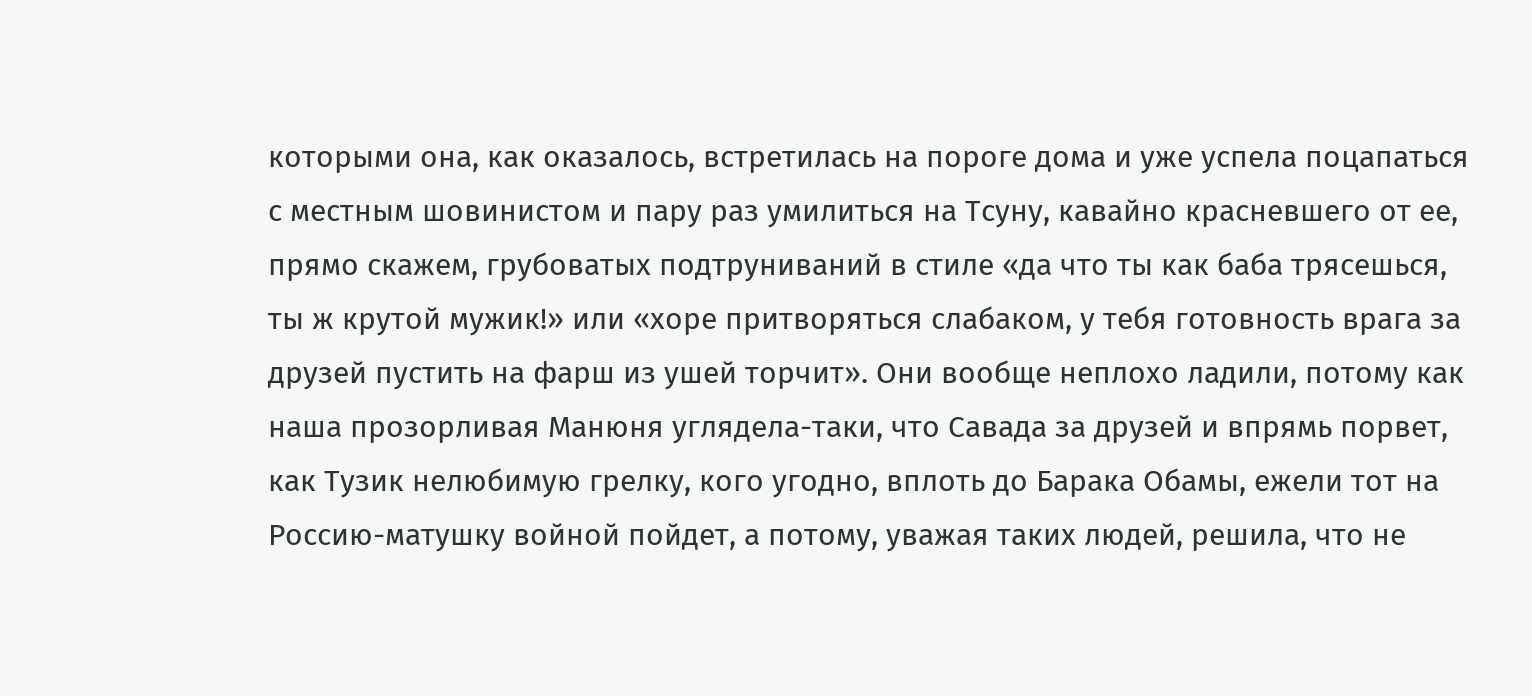которыми она, как оказалось, встретилась на пороге дома и уже успела поцапаться с местным шовинистом и пару раз умилиться на Тсуну, кавайно красневшего от ее, прямо скажем, грубоватых подтруниваний в стиле «да что ты как баба трясешься, ты ж крутой мужик!» или «хоре притворяться слабаком, у тебя готовность врага за друзей пустить на фарш из ушей торчит». Они вообще неплохо ладили, потому как наша прозорливая Манюня углядела-таки, что Савада за друзей и впрямь порвет, как Тузик нелюбимую грелку, кого угодно, вплоть до Барака Обамы, ежели тот на Россию-матушку войной пойдет, а потому, уважая таких людей, решила, что не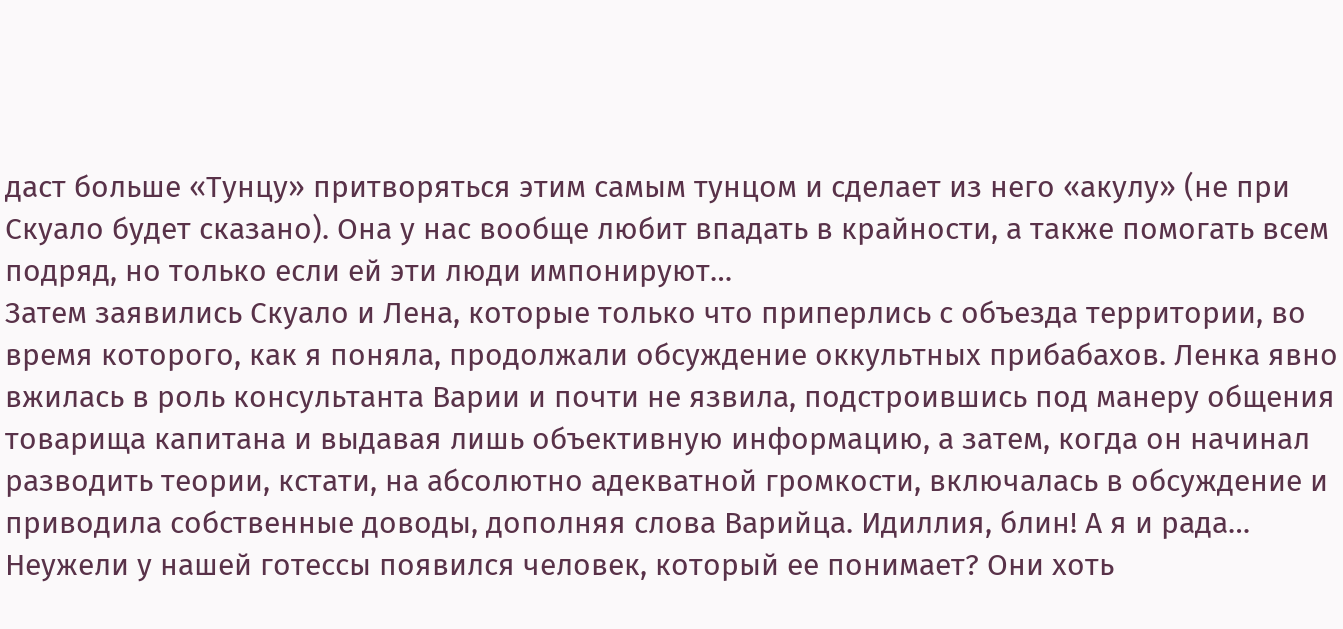даст больше «Тунцу» притворяться этим самым тунцом и сделает из него «акулу» (не при Скуало будет сказано). Она у нас вообще любит впадать в крайности, а также помогать всем подряд, но только если ей эти люди импонируют…
Затем заявились Скуало и Лена, которые только что приперлись с объезда территории, во время которого, как я поняла, продолжали обсуждение оккультных прибабахов. Ленка явно вжилась в роль консультанта Варии и почти не язвила, подстроившись под манеру общения товарища капитана и выдавая лишь объективную информацию, а затем, когда он начинал разводить теории, кстати, на абсолютно адекватной громкости, включалась в обсуждение и приводила собственные доводы, дополняя слова Варийца. Идиллия, блин! А я и рада… Неужели у нашей готессы появился человек, который ее понимает? Они хоть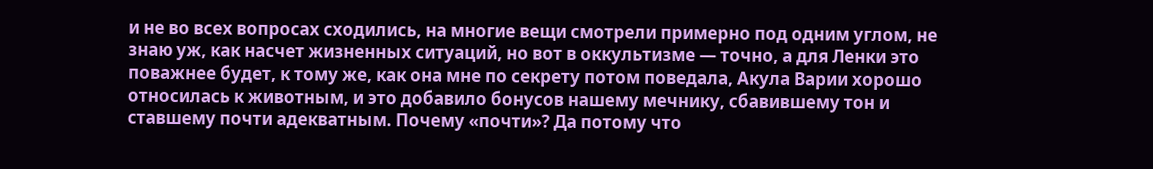и не во всех вопросах сходились, на многие вещи смотрели примерно под одним углом, не знаю уж, как насчет жизненных ситуаций, но вот в оккультизме — точно, а для Ленки это поважнее будет, к тому же, как она мне по секрету потом поведала, Акула Варии хорошо относилась к животным, и это добавило бонусов нашему мечнику, сбавившему тон и ставшему почти адекватным. Почему «почти»? Да потому что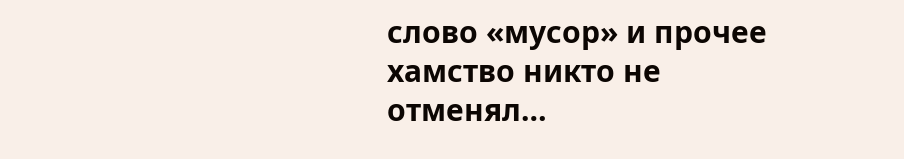слово «мусор» и прочее хамство никто не отменял…